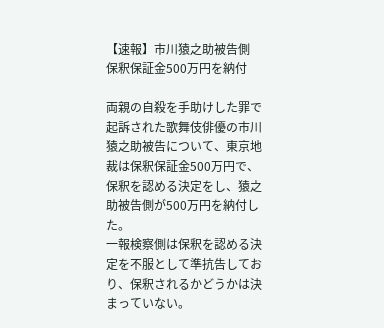【速報】市川猿之助被告側 保釈保証金500万円を納付

両親の自殺を手助けした罪で起訴された歌舞伎俳優の市川猿之助被告について、東京地裁は保釈保証金500万円で、保釈を認める決定をし、猿之助被告側が500万円を納付した。
一報検察側は保釈を認める決定を不服として準抗告しており、保釈されるかどうかは決まっていない。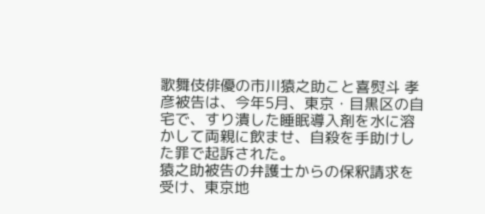歌舞伎俳優の市川猿之助こと喜熨斗 孝彦被告は、今年5月、東京・目黒区の自宅で、すり潰した睡眠導入剤を水に溶かして両親に飲ませ、自殺を手助けした罪で起訴された。
猿之助被告の弁護士からの保釈請求を受け、東京地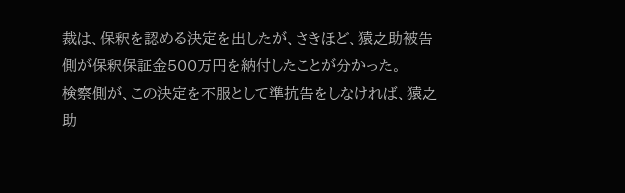裁は、保釈を認める決定を出したが、さきほど、猿之助被告側が保釈保証金500万円を納付したことが分かった。
検察側が、この決定を不服として準抗告をしなければ、猿之助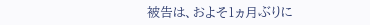被告は、およそ1ヵ月ぶりに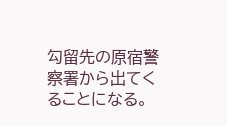勾留先の原宿警察署から出てくることになる。